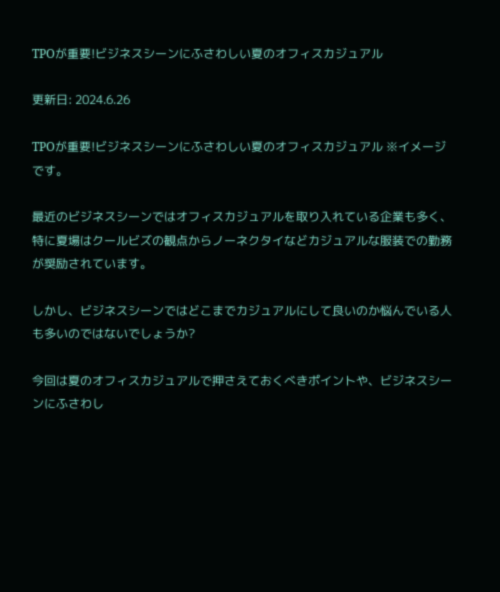TPOが重要!ビジネスシーンにふさわしい夏のオフィスカジュアル

更新日: 2024.6.26

TPOが重要!ビジネスシーンにふさわしい夏のオフィスカジュアル ※イメージです。

最近のビジネスシーンではオフィスカジュアルを取り入れている企業も多く、特に夏場はクールビズの観点からノーネクタイなどカジュアルな服装での勤務が奨励されています。

しかし、ビジネスシーンではどこまでカジュアルにして良いのか悩んでいる人も多いのではないでしょうか?

今回は夏のオフィスカジュアルで押さえておくべきポイントや、ビジネスシーンにふさわし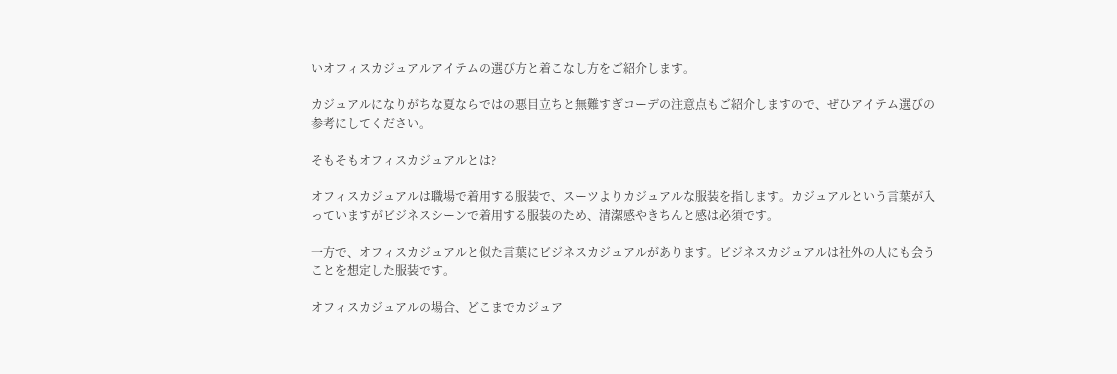いオフィスカジュアルアイテムの選び方と着こなし方をご紹介します。

カジュアルになりがちな夏ならではの悪目立ちと無難すぎコーデの注意点もご紹介しますので、ぜひアイテム選びの参考にしてください。

そもそもオフィスカジュアルとは?

オフィスカジュアルは職場で着用する服装で、スーツよりカジュアルな服装を指します。カジュアルという言葉が入っていますがビジネスシーンで着用する服装のため、清潔感やきちんと感は必須です。

一方で、オフィスカジュアルと似た言葉にビジネスカジュアルがあります。ビジネスカジュアルは社外の人にも会うことを想定した服装です。

オフィスカジュアルの場合、どこまでカジュア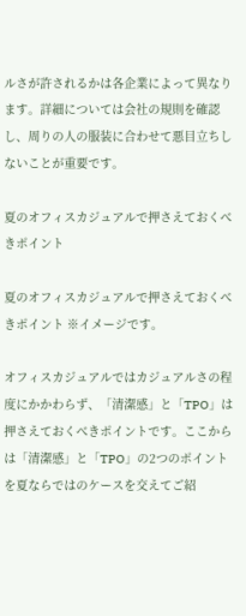ルさが許されるかは各企業によって異なります。詳細については会社の規則を確認し、周りの人の服装に合わせて悪目立ちしないことが重要です。

夏のオフィスカジュアルで押さえておくべきポイント

夏のオフィスカジュアルで押さえておくべきポイント ※イメージです。

オフィスカジュアルではカジュアルさの程度にかかわらず、「清潔感」と「TPO」は押さえておくべきポイントです。ここからは「清潔感」と「TPO」の2つのポイントを夏ならではのケースを交えてご紹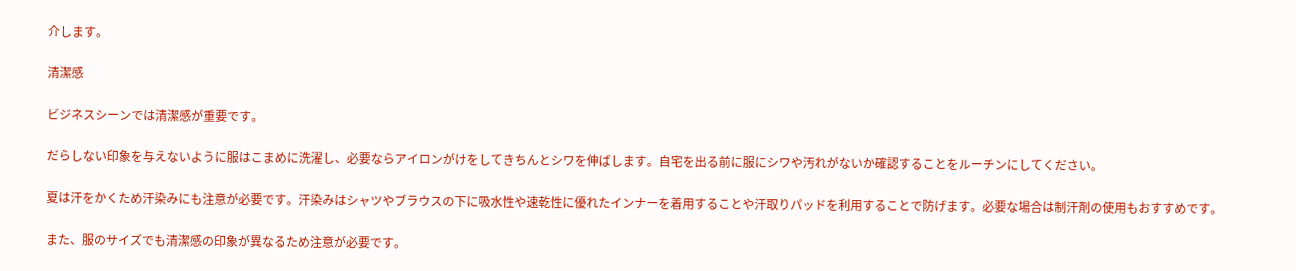介します。

清潔感

ビジネスシーンでは清潔感が重要です。

だらしない印象を与えないように服はこまめに洗濯し、必要ならアイロンがけをしてきちんとシワを伸ばします。自宅を出る前に服にシワや汚れがないか確認することをルーチンにしてください。

夏は汗をかくため汗染みにも注意が必要です。汗染みはシャツやブラウスの下に吸水性や速乾性に優れたインナーを着用することや汗取りパッドを利用することで防げます。必要な場合は制汗剤の使用もおすすめです。

また、服のサイズでも清潔感の印象が異なるため注意が必要です。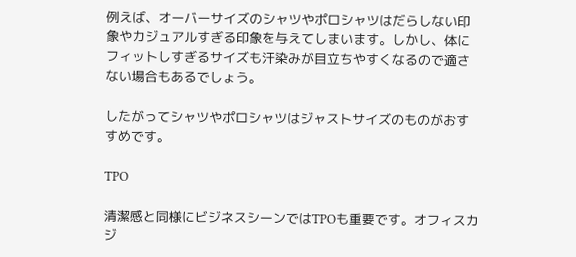例えば、オーバーサイズのシャツやポロシャツはだらしない印象やカジュアルすぎる印象を与えてしまいます。しかし、体にフィットしすぎるサイズも汗染みが目立ちやすくなるので適さない場合もあるでしょう。

したがってシャツやポロシャツはジャストサイズのものがおすすめです。

TPO

清潔感と同様にビジネスシーンではTPOも重要です。オフィスカジ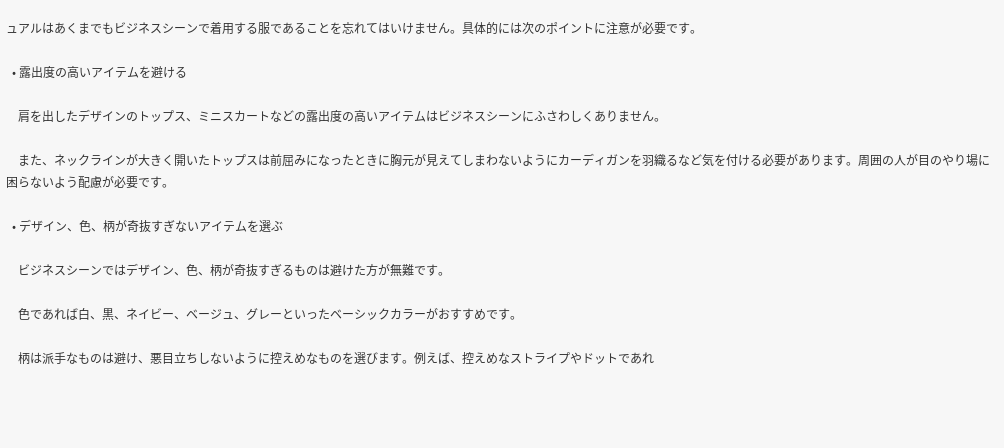ュアルはあくまでもビジネスシーンで着用する服であることを忘れてはいけません。具体的には次のポイントに注意が必要です。

  • 露出度の高いアイテムを避ける

    肩を出したデザインのトップス、ミニスカートなどの露出度の高いアイテムはビジネスシーンにふさわしくありません。

    また、ネックラインが大きく開いたトップスは前屈みになったときに胸元が見えてしまわないようにカーディガンを羽織るなど気を付ける必要があります。周囲の人が目のやり場に困らないよう配慮が必要です。

  • デザイン、色、柄が奇抜すぎないアイテムを選ぶ

    ビジネスシーンではデザイン、色、柄が奇抜すぎるものは避けた方が無難です。

    色であれば白、黒、ネイビー、ベージュ、グレーといったベーシックカラーがおすすめです。

    柄は派手なものは避け、悪目立ちしないように控えめなものを選びます。例えば、控えめなストライプやドットであれ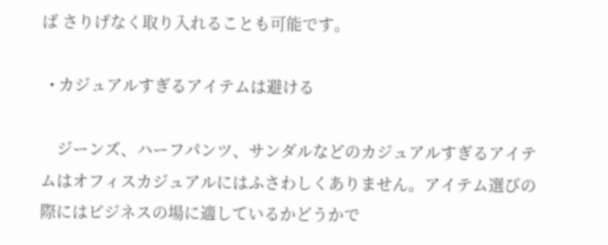ば さりげなく取り入れることも可能です。

  • カジュアルすぎるアイテムは避ける

    ジーンズ、ハーフパンツ、サンダルなどのカジュアルすぎるアイテムはオフィスカジュアルにはふさわしくありません。アイテム選びの際にはビジネスの場に適しているかどうかで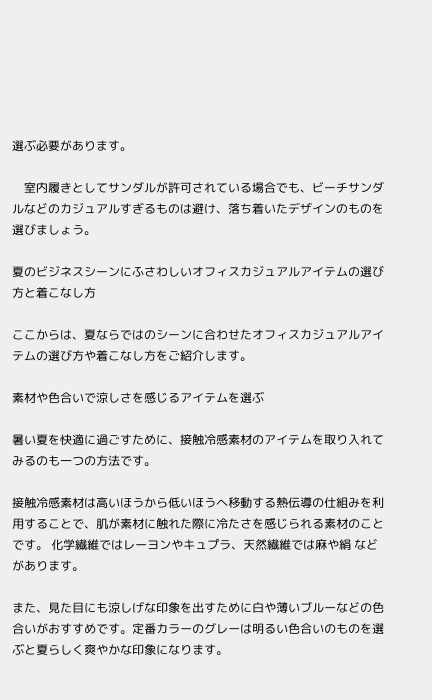選ぶ必要があります。

    室内履きとしてサンダルが許可されている場合でも、ビーチサンダルなどのカジュアルすぎるものは避け、落ち着いたデザインのものを選びましょう。

夏のビジネスシーンにふさわしいオフィスカジュアルアイテムの選び方と着こなし方

ここからは、夏ならではのシーンに合わせたオフィスカジュアルアイテムの選び方や着こなし方をご紹介します。

素材や色合いで涼しさを感じるアイテムを選ぶ

暑い夏を快適に過ごすために、接触冷感素材のアイテムを取り入れてみるのも一つの方法です。

接触冷感素材は高いほうから低いほうへ移動する熱伝導の仕組みを利用することで、肌が素材に触れた際に冷たさを感じられる素材のことです。 化学繊維ではレーヨンやキュプラ、天然繊維では麻や絹 などがあります。

また、見た目にも涼しげな印象を出すために白や薄いブルーなどの色合いがおすすめです。定番カラーのグレーは明るい色合いのものを選ぶと夏らしく爽やかな印象になります。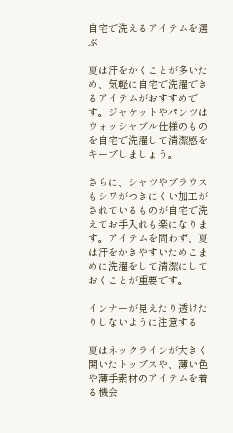自宅で洗えるアイテムを選ぶ

夏は汗をかくことが多いため、気軽に自宅で洗濯できるアイテムがおすすめです。ジャケットやパンツはウォッシャブル仕様のものを自宅で洗濯して清潔感をキープしましょう。

さらに、シャツやブラウスもシワがつきにくい加工がされているものが自宅で洗えてお手入れも楽になります。アイテムを問わず、夏は汗をかきやすいためこまめに洗濯をして清潔にしておくことが重要です。

インナーが見えたり透けたりしないように注意する

夏はネックラインが大きく開いたトップスや、薄い色や薄手素材のアイテムを着る機会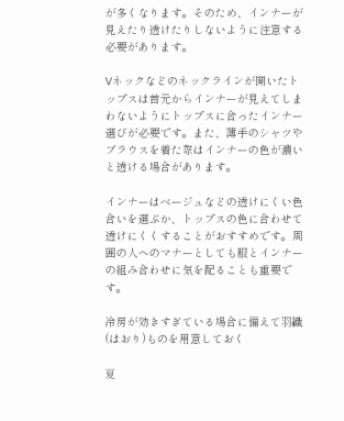が多くなります。そのため、インナーが見えたり透けたりしないように注意する必要があります。

Vネックなどのネックラインが開いたトップスは首元からインナーが見えてしまわないようにトップスに合ったインナー選びが必要です。また、薄手のシャツやブラウスを着た際はインナーの色が濃いと透ける場合があります。

インナーはベージュなどの透けにくい色合いを選ぶか、トップスの色に合わせて透けにくくすることがおすすめです。周囲の人へのマナーとしても服とインナーの組み合わせに気を配ることも重要です。

冷房が効きすぎている場合に備えて羽織(はおり)ものを用意しておく

夏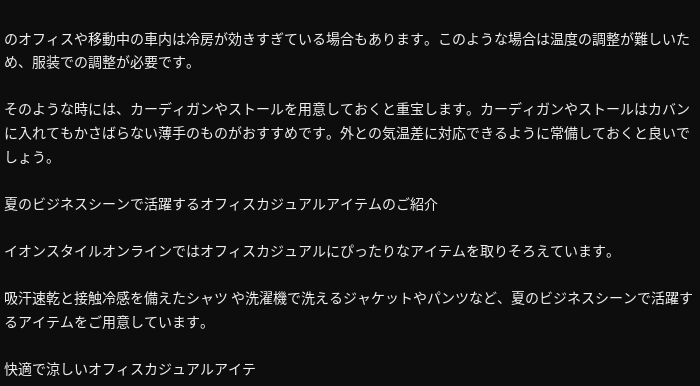のオフィスや移動中の車内は冷房が効きすぎている場合もあります。このような場合は温度の調整が難しいため、服装での調整が必要です。

そのような時には、カーディガンやストールを用意しておくと重宝します。カーディガンやストールはカバンに入れてもかさばらない薄手のものがおすすめです。外との気温差に対応できるように常備しておくと良いでしょう。

夏のビジネスシーンで活躍するオフィスカジュアルアイテムのご紹介

イオンスタイルオンラインではオフィスカジュアルにぴったりなアイテムを取りそろえています。

吸汗速乾と接触冷感を備えたシャツ や洗濯機で洗えるジャケットやパンツなど、夏のビジネスシーンで活躍するアイテムをご用意しています。

快適で涼しいオフィスカジュアルアイテ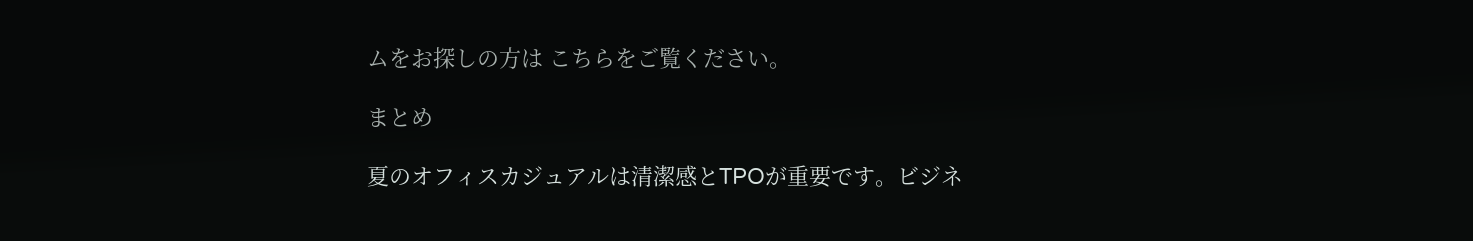ムをお探しの方は こちらをご覧ください。

まとめ

夏のオフィスカジュアルは清潔感とTPOが重要です。ビジネ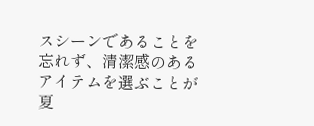スシーンであることを忘れず、清潔感のあるアイテムを選ぶことが夏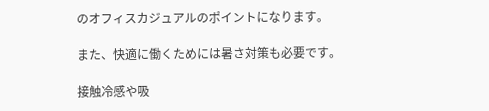のオフィスカジュアルのポイントになります。

また、快適に働くためには暑さ対策も必要です。

接触冷感や吸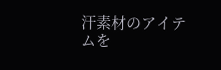汗素材のアイテムを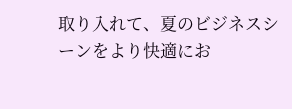取り入れて、夏のビジネスシーンをより快適にお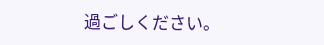過ごしください。